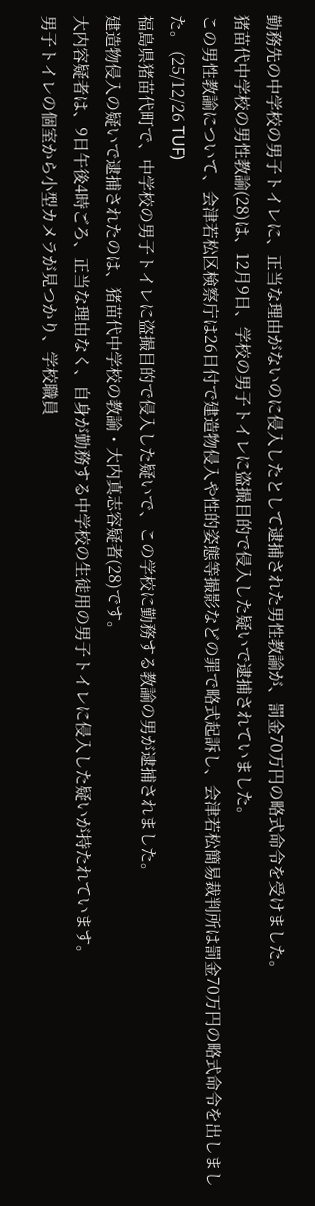勤務先の中学校の男子トイレに、正当な理由がないのに侵入したとして逮捕された男性教諭が、罰金70万円の略式命令を受けました。
猪苗代中学校の男性教諭(28)は、12月9日、学校の男子トイレに盗撮目的で侵入した疑いで逮捕されていました。
この男性教諭について、会津若松区検察庁は26日付で建造物侵入や性的姿態等撮影などの罪で略式起訴し、会津若松簡易裁判所は罰金70万円の略式命令を出しました。 (25/12/26 TUF)
福島県猪苗代町で、中学校の男子トイレに盗撮目的で侵入した疑いで、この学校に勤務する教諭の男が逮捕されました。
建造物侵入の疑いで逮捕されたのは、猪苗代中学校の教諭・大内真志容疑者(28)です。
大内容疑者は、9日午後4時ごろ、正当な理由なく、自身が勤務する中学校の生徒用の男子トイレに侵入した疑いが持たれています。
男子トイレの個室から小型カメラが見つかり、学校職員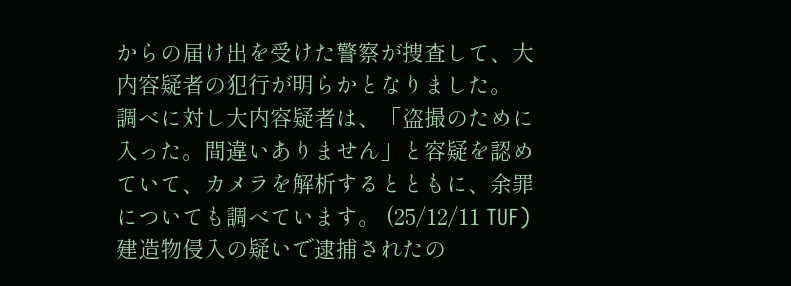からの届け出を受けた警察が捜査して、大内容疑者の犯行が明らかとなりました。
調べに対し大内容疑者は、「盗撮のために入った。間違いありません」と容疑を認めていて、カメラを解析するとともに、余罪についても調べています。 (25/12/11 TUF)
建造物侵入の疑いで逮捕されたの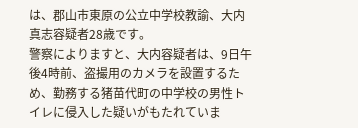は、郡山市東原の公立中学校教諭、大内真志容疑者28歳です。
警察によりますと、大内容疑者は、9日午後4時前、盗撮用のカメラを設置するため、勤務する猪苗代町の中学校の男性トイレに侵入した疑いがもたれていま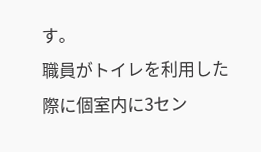す。
職員がトイレを利用した際に個室内に3セン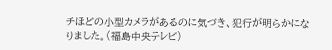チほどの小型カメラがあるのに気づき、犯行が明らかになりました。(福島中央テレビ)